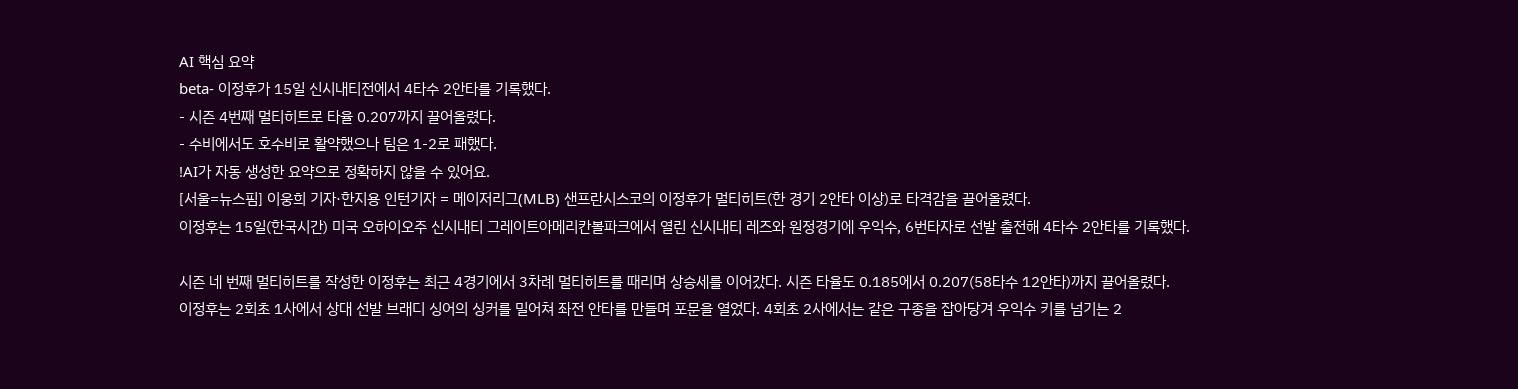AI 핵심 요약
beta- 이정후가 15일 신시내티전에서 4타수 2안타를 기록했다.
- 시즌 4번째 멀티히트로 타율 0.207까지 끌어올렸다.
- 수비에서도 호수비로 활약했으나 팀은 1-2로 패했다.
!AI가 자동 생성한 요약으로 정확하지 않을 수 있어요.
[서울=뉴스핌] 이웅희 기자·한지용 인턴기자 = 메이저리그(MLB) 샌프란시스코의 이정후가 멀티히트(한 경기 2안타 이상)로 타격감을 끌어올렸다.
이정후는 15일(한국시간) 미국 오하이오주 신시내티 그레이트아메리칸볼파크에서 열린 신시내티 레즈와 원정경기에 우익수, 6번타자로 선발 출전해 4타수 2안타를 기록했다.

시즌 네 번째 멀티히트를 작성한 이정후는 최근 4경기에서 3차례 멀티히트를 때리며 상승세를 이어갔다. 시즌 타율도 0.185에서 0.207(58타수 12안타)까지 끌어올렸다.
이정후는 2회초 1사에서 상대 선발 브래디 싱어의 싱커를 밀어쳐 좌전 안타를 만들며 포문을 열었다. 4회초 2사에서는 같은 구종을 잡아당겨 우익수 키를 넘기는 2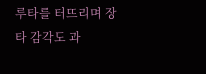루타를 터뜨리며 장타 감각도 과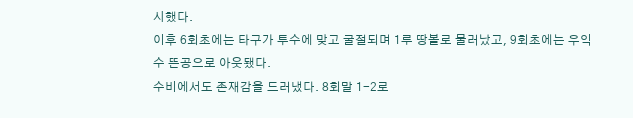시했다.
이후 6회초에는 타구가 투수에 맞고 굴절되며 1루 땅볼로 물러났고, 9회초에는 우익수 뜬공으로 아웃됐다.
수비에서도 존재감을 드러냈다. 8회말 1-2로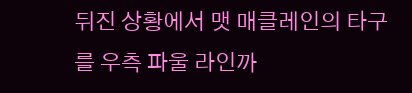뒤진 상황에서 맷 매클레인의 타구를 우측 파울 라인까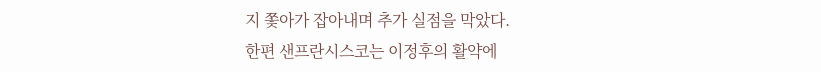지 쫓아가 잡아내며 추가 실점을 막았다.
한편 샌프란시스코는 이정후의 활약에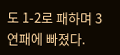도 1-2로 패하며 3연패에 빠졌다.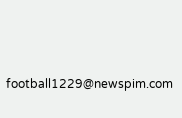football1229@newspim.com